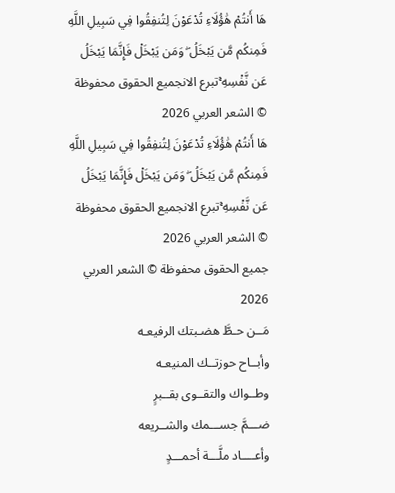هَا أَنتُمْ هَٰؤُلَاءِ تُدْعَوْنَ لِتُنفِقُوا فِي سَبِيلِ اللَّهِ فَمِنكُم مَّن يَبْخَلُ ۖ وَمَن يَبْخَلْ فَإِنَّمَا يَبْخَلُ عَن نَّفْسِهِ ۚتبرع الانجميع الحقوق محفوظة © الشعر العربي 2026
هَا أَنتُمْ هَٰؤُلَاءِ تُدْعَوْنَ لِتُنفِقُوا فِي سَبِيلِ اللَّهِ فَمِنكُم مَّن يَبْخَلُ ۖ وَمَن يَبْخَلْ فَإِنَّمَا يَبْخَلُ عَن نَّفْسِهِ ۚتبرع الانجميع الحقوق محفوظة © الشعر العربي 2026
جميع الحقوق محفوظة © الشعر العربي 2026
مَــن حـطَّ هضـبتك الرفيعـه
وأبــاح حوزتــك المنيعـه
وطــواك والتقــوى بقــبرٍ
ضـــمَّ جســـمك والشــريعه
وأعــــاد ملَّـــة أحمـــدٍ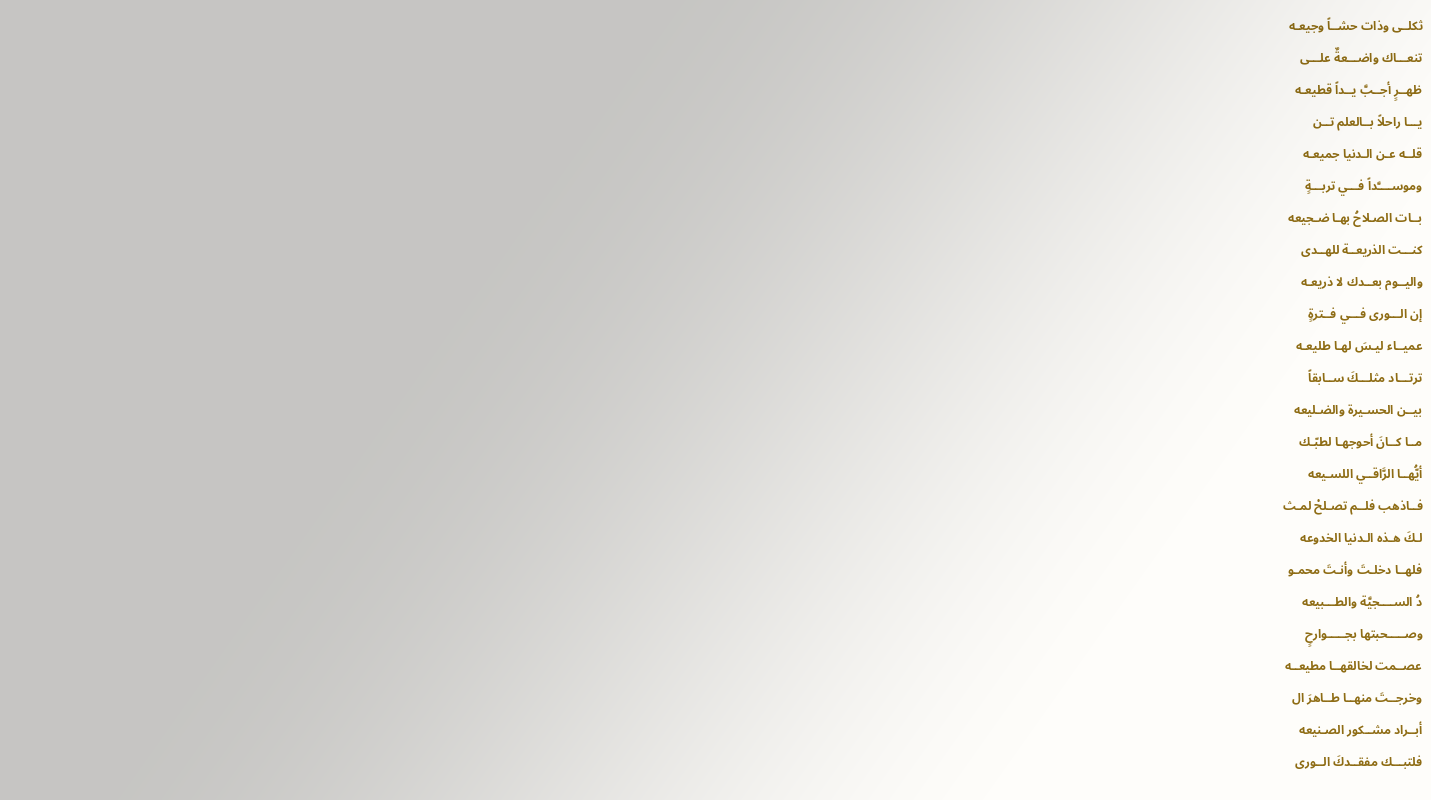ثكلــى وذات حشــاً وجيعـه
تنعـــاك واضـــعةٌ علـــى
ظهــرٍ أجــبَّ يــداً قطيعـه
يـــا راحلاً بــالعلم تــن
قلــه عـن الـدنيا جميعـه
وموســــَّداً فـــي تربـــةٍ
بــات الصـلاحُ بهـا ضـجيعه
كنـــت الذريعــة للهــدى
واليــوم بعــدك لا ذريعـه
إن الـــورى فـــي فــترةٍ
عميــاء ليـسَ لهـا طليعـه
ترتـــاد مثلـــكَ ســابقاً
بيــن الحسـيرة والضـليعه
مــا كــانَ أحوجهـا لطبّـك
أيُّهــا الرَّاقــي اللسـيعه
فــاذهب فلــم تصـلحْ لمـث
لـكَ هـذه الـدنيا الخدوعه
فلهــا دخلـتَ وأنـتَ محمـو
دُ الســــجيَّة والطـــبيعه
وصـــــحبتها بجـــــوارحٍ
عصــمت لخالقهــا مطيعــه
وخرجــتَ منهــا طــاهرَ ال
أبــراد مشــكور الصـنيعه
فلتبـــك مفقــدكَ الــورى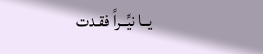يــا نيِّــراً فقـدت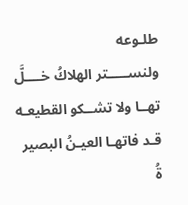طلـوعه
ولنســـــتر الهلاكُ خــــلَّ
تهــا ولا تشــكو القطيعـه
قـد فاتهـا العيـنُ البصير
ةُ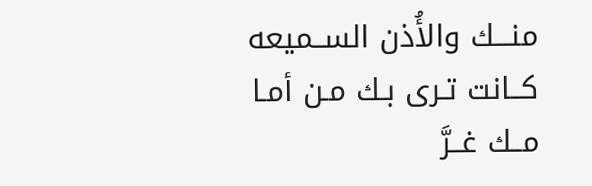منـــك والأُذن الســميعه
كــانت تـرى بـك مـن أمـا
مــك غــرَّ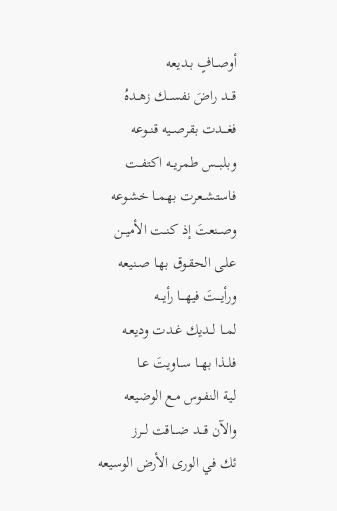أوصــافٍ بـديعه
قـــد راضَ نفســـك زهــدهُ
فغـــدت بقرصــيه قنــوعه
وبلبـــس طمريــه اكتفــت
فاستشــعرت بهمــا خشـوعه
وصــنعتَ إذ كنــت الأميــن
علـى الحقـوق بهـا صـنيعه
ورأيـــتَ فيهـــا رأيـــه
لمــا لــديك غـدت وديعـه
فلــذا بهــا ســاويتَ عـا
ليـة النفـوس مـع الوضيعه
والآن قـــد ضـــاقت لــرز
ئك في الورى الأرض الوسيعه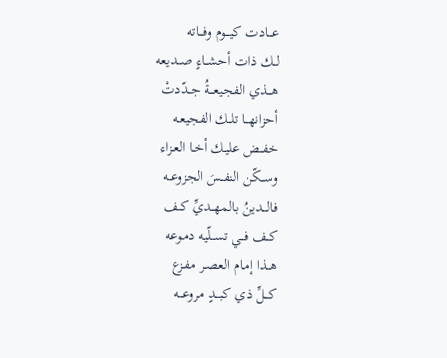عـــادت كيـــوم وفـــاته
لــك ذات أحشــاءٍ صــديعه
هـــذي الفجيعـــةُ جــدّدتْ
أحزانهــا تلــك الفجيعـه
خفــض عليـك أخـا العـزاء
وســكّن النفــسَ الجزوعــه
فالـــدينُ بالمهــديِّ كــف
كــف فــي تســلّيه دمـوعه
هــذا إمـام العصـر مفـزع
كـــلِّ ذي كبـــدٍ مروعـــه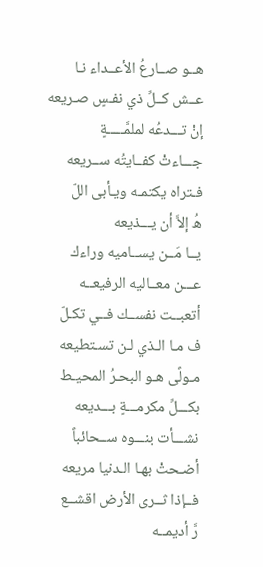هــو صــارعُ الأعــداء نـا
عــش كــلِّ ذي نفـسٍ صـريعه
إنْ تـــدعُه لملمَّـــــةٍ
جـــاءتْ كفــايتُه ســريعه
فـتراه يكتمـه ويـأبى اللّ
هُ إلاَّ أن يـــذيعه
يــا مَــن يســاميه وراءك
عـــن معــاليه الرفيعــه
أتعبــت نفســك فــي تكـلّ
ف مـا الـذي لـن تسـتطيعه
مـولًى هـو البحـرُ المحيـط
بكـــلِّ مكرمـــةٍ بـــديعه
نشـــأت بنـــوه ســحائباً
أضـحتْ بهـا الـدنيا مريعه
فــإذا ثــرى الأرض اقشــع
رَّ أديمــه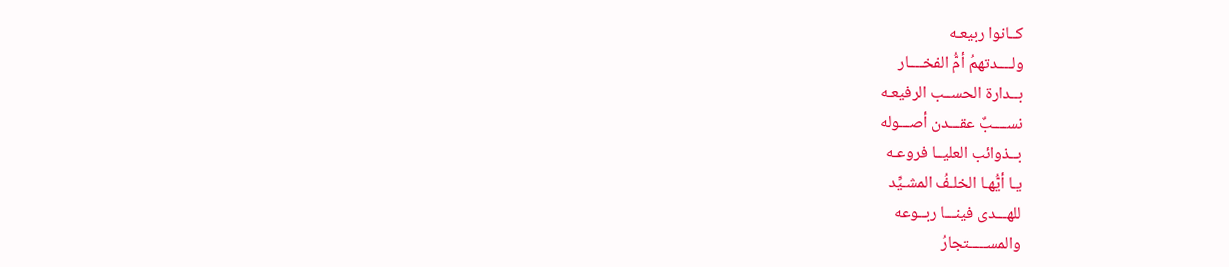كــانوا ربيعـه
ولــــدتهمُ أمُّ الفخــــار
بــدارة الحســب الرفيعـه
نســــبٌ عقـــدن أصـــوله
بــذوائب العليــا فروعـه
يـا أيُّهـا الخلـفُ المشـيِّد
للهـــدى فينـــا ربــوعه
والمســـــتجارُ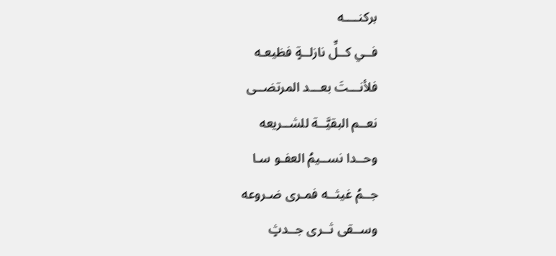بركنــــه
فــي كــلِّ نازلــةٍ فظيعـه
فلأنـــتَ بعـــد المرتضــى
نعــم البقيَّــة للشــريعه
وحــدا نســيمُ العفـو سـا
جــمُ غيثــه فمـرى ضـروعه
وســقى ثــرى جــدثٍ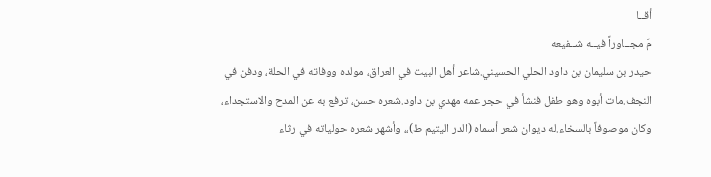أقــا
مَ مجــاوراً فيــه شــفيعه
حيدر بن سليمان بن داود الحلي الحسيني.شاعر أهل البيت في العراق، مولده ووفاته في الحلة، ودفن في النجف.مات أبوه وهو طفل فنشأ في حجر عمه مهدي بن داود.شعره حسن، ترفع به عن المدح والاستجداء، وكان موصوفاً بالسخاء.له ديوان شعر أسماه (الدر اليتيم ط)،، وأشهر شعره حولياته في رثاء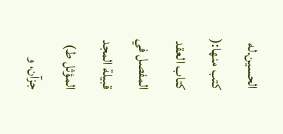الحسين.له كتب منها:( كتاب العقد المفصل في قبيلة المجد المؤثل ط) جزآن، و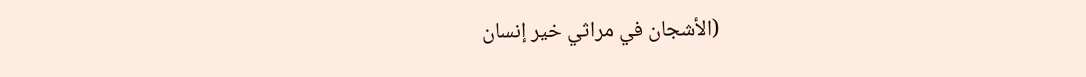(الأشجان في مراثي خير إنسان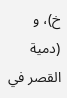خ)، و (دمية القصر في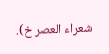شعراء العصر خ).